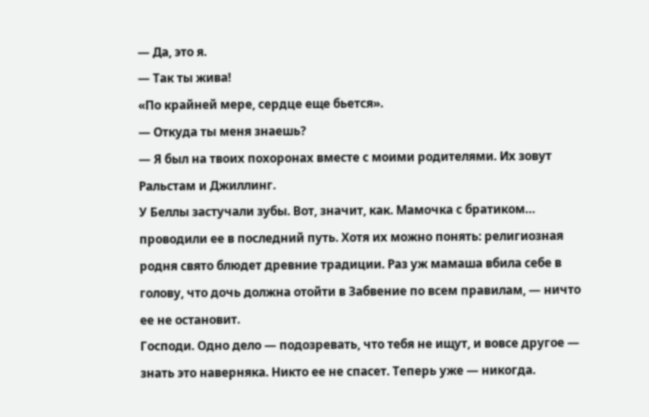— Да, это я.
— Так ты жива!
«По крайней мере, сердце еще бьется».
— Откуда ты меня знаешь?
— Я был на твоих похоронах вместе с моими родителями. Их зовут Ральстам и Джиллинг.
У Беллы застучали зубы. Вот, значит, как. Мамочка с братиком… проводили ее в последний путь. Хотя их можно понять: религиозная родня свято блюдет древние традиции. Раз уж мамаша вбила себе в голову, что дочь должна отойти в Забвение по всем правилам, — ничто ее не остановит.
Господи. Одно дело — подозревать, что тебя не ищут, и вовсе другое — знать это наверняка. Никто ее не спасет. Теперь уже — никогда.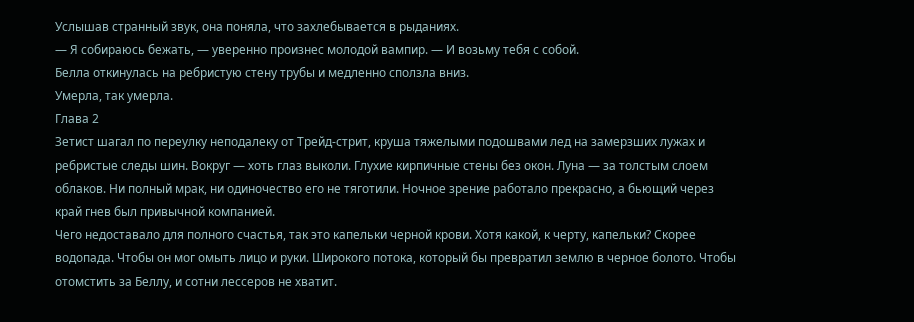Услышав странный звук, она поняла, что захлебывается в рыданиях.
— Я собираюсь бежать, — уверенно произнес молодой вампир. — И возьму тебя с собой.
Белла откинулась на ребристую стену трубы и медленно сползла вниз.
Умерла, так умерла.
Глава 2
Зетист шагал по переулку неподалеку от Трейд-стрит, круша тяжелыми подошвами лед на замерзших лужах и ребристые следы шин. Вокруг — хоть глаз выколи. Глухие кирпичные стены без окон. Луна — за толстым слоем облаков. Ни полный мрак, ни одиночество его не тяготили. Ночное зрение работало прекрасно, а бьющий через край гнев был привычной компанией.
Чего недоставало для полного счастья, так это капельки черной крови. Хотя какой, к черту, капельки? Скорее водопада. Чтобы он мог омыть лицо и руки. Широкого потока, который бы превратил землю в черное болото. Чтобы отомстить за Беллу, и сотни лессеров не хватит.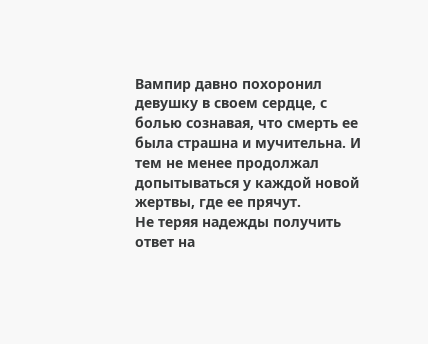Вампир давно похоронил девушку в своем сердце, с болью сознавая, что смерть ее была страшна и мучительна. И тем не менее продолжал допытываться у каждой новой жертвы, где ее прячут.
Не теряя надежды получить ответ на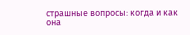страшные вопросы: когда и как она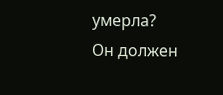умерла?
Он должен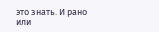это знать. И рано или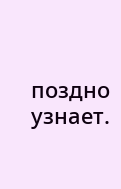поздно узнает.